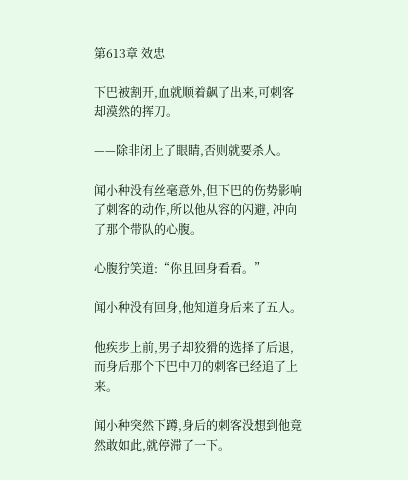第613章 效忠

下巴被割开,血就顺着飙了出来,可刺客却漠然的挥刀。

——除非闭上了眼睛,否则就要杀人。

闻小种没有丝毫意外,但下巴的伤势影响了刺客的动作,所以他从容的闪避, 冲向了那个带队的心腹。

心腹狞笑道:“你且回身看看。”

闻小种没有回身,他知道身后来了五人。

他疾步上前,男子却狡猾的选择了后退,而身后那个下巴中刀的刺客已经追了上来。

闻小种突然下蹲,身后的刺客没想到他竟然敢如此,就停滞了一下。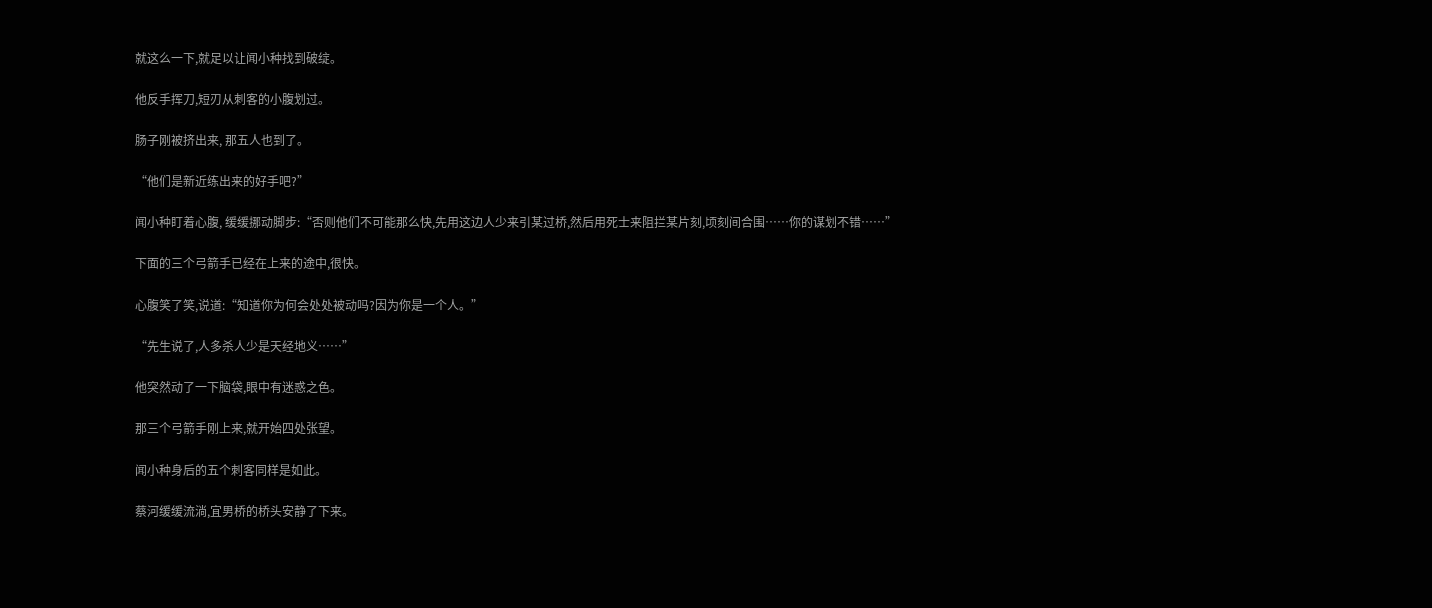就这么一下,就足以让闻小种找到破绽。

他反手挥刀,短刃从刺客的小腹划过。

肠子刚被挤出来, 那五人也到了。

“他们是新近练出来的好手吧?”

闻小种盯着心腹, 缓缓挪动脚步:“否则他们不可能那么快,先用这边人少来引某过桥,然后用死士来阻拦某片刻,顷刻间合围……你的谋划不错……”

下面的三个弓箭手已经在上来的途中,很快。

心腹笑了笑,说道:“知道你为何会处处被动吗?因为你是一个人。”

“先生说了,人多杀人少是天经地义……”

他突然动了一下脑袋,眼中有迷惑之色。

那三个弓箭手刚上来,就开始四处张望。

闻小种身后的五个刺客同样是如此。

蔡河缓缓流淌,宜男桥的桥头安静了下来。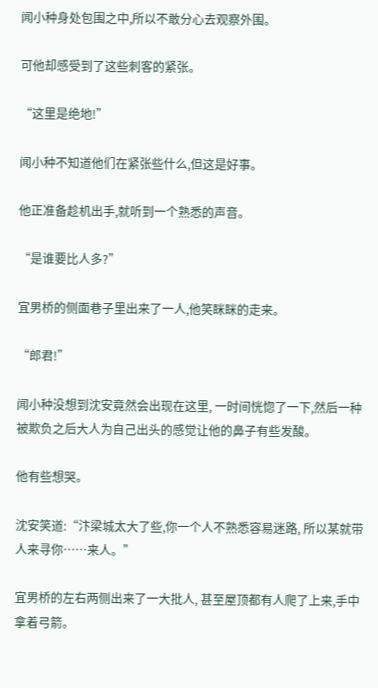闻小种身处包围之中,所以不敢分心去观察外围。

可他却感受到了这些刺客的紧张。

“这里是绝地!”

闻小种不知道他们在紧张些什么,但这是好事。

他正准备趁机出手,就听到一个熟悉的声音。

“是谁要比人多?”

宜男桥的侧面巷子里出来了一人,他笑眯眯的走来。

“郎君!”

闻小种没想到沈安竟然会出现在这里, 一时间恍惚了一下,然后一种被欺负之后大人为自己出头的感觉让他的鼻子有些发酸。

他有些想哭。

沈安笑道:“汴梁城太大了些,你一个人不熟悉容易迷路, 所以某就带人来寻你……来人。”

宜男桥的左右两侧出来了一大批人, 甚至屋顶都有人爬了上来,手中拿着弓箭。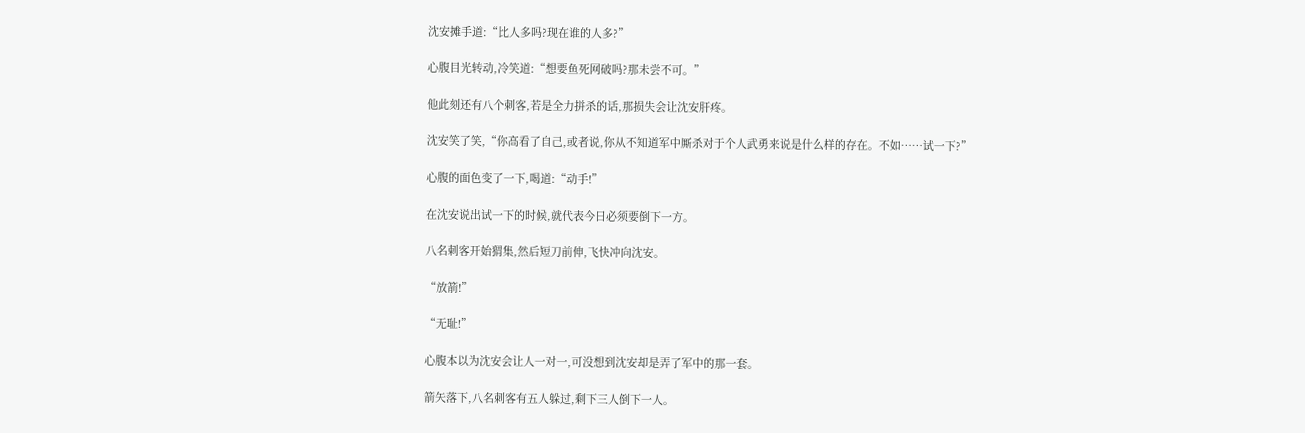沈安摊手道:“比人多吗?现在谁的人多?”

心腹目光转动,冷笑道:“想要鱼死网破吗?那未尝不可。”

他此刻还有八个刺客,若是全力拼杀的话,那损失会让沈安肝疼。

沈安笑了笑,“你高看了自己,或者说,你从不知道军中厮杀对于个人武勇来说是什么样的存在。不如……试一下?”

心腹的面色变了一下,喝道:“动手!”

在沈安说出试一下的时候,就代表今日必须要倒下一方。

八名刺客开始猬集,然后短刀前伸,飞快冲向沈安。

“放箭!”

“无耻!”

心腹本以为沈安会让人一对一,可没想到沈安却是弄了军中的那一套。

箭矢落下,八名刺客有五人躲过,剩下三人倒下一人。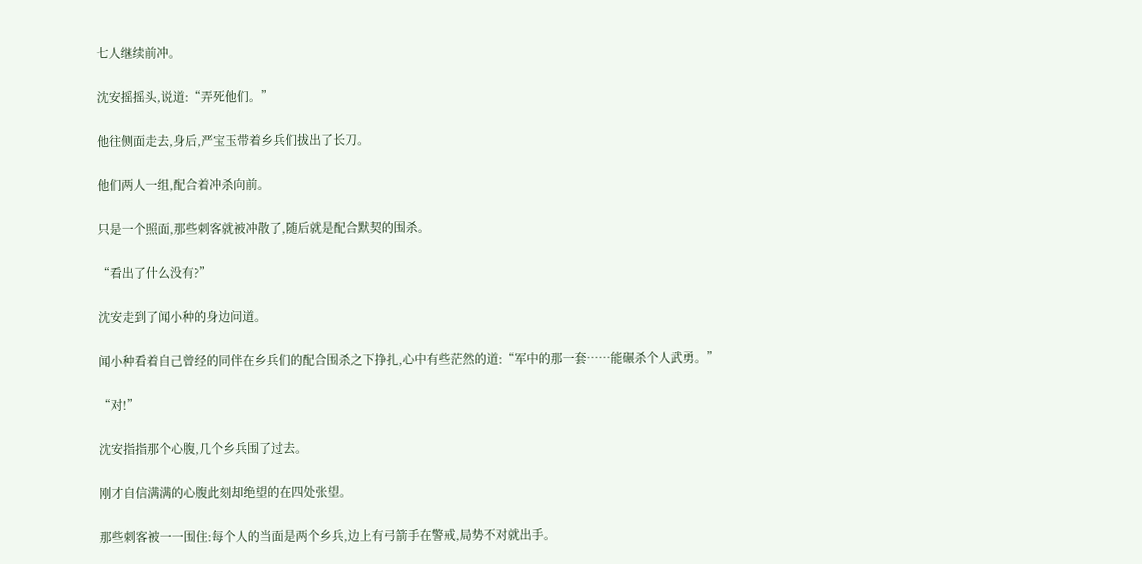七人继续前冲。

沈安摇摇头,说道:“弄死他们。”

他往侧面走去,身后,严宝玉带着乡兵们拔出了长刀。

他们两人一组,配合着冲杀向前。

只是一个照面,那些刺客就被冲散了,随后就是配合默契的围杀。

“看出了什么没有?”

沈安走到了闻小种的身边问道。

闻小种看着自己曾经的同伴在乡兵们的配合围杀之下挣扎,心中有些茫然的道:“军中的那一套……能碾杀个人武勇。”

“对!”

沈安指指那个心腹,几个乡兵围了过去。

刚才自信满满的心腹此刻却绝望的在四处张望。

那些刺客被一一围住:每个人的当面是两个乡兵,边上有弓箭手在警戒,局势不对就出手。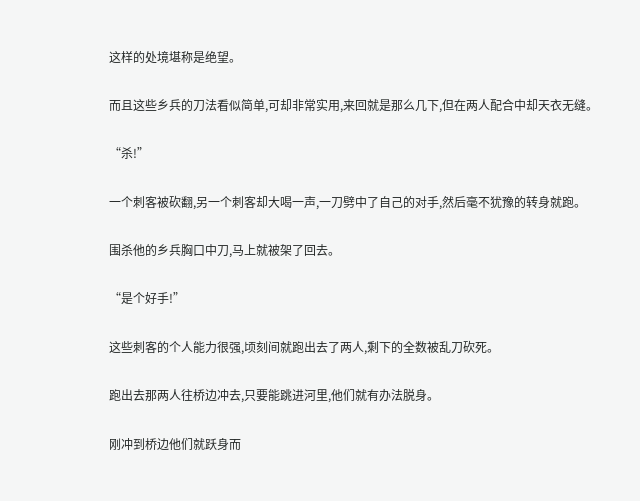这样的处境堪称是绝望。

而且这些乡兵的刀法看似简单,可却非常实用,来回就是那么几下,但在两人配合中却天衣无缝。

“杀!”

一个刺客被砍翻,另一个刺客却大喝一声,一刀劈中了自己的对手,然后毫不犹豫的转身就跑。

围杀他的乡兵胸口中刀,马上就被架了回去。

“是个好手!”

这些刺客的个人能力很强,顷刻间就跑出去了两人,剩下的全数被乱刀砍死。

跑出去那两人往桥边冲去,只要能跳进河里,他们就有办法脱身。

刚冲到桥边他们就跃身而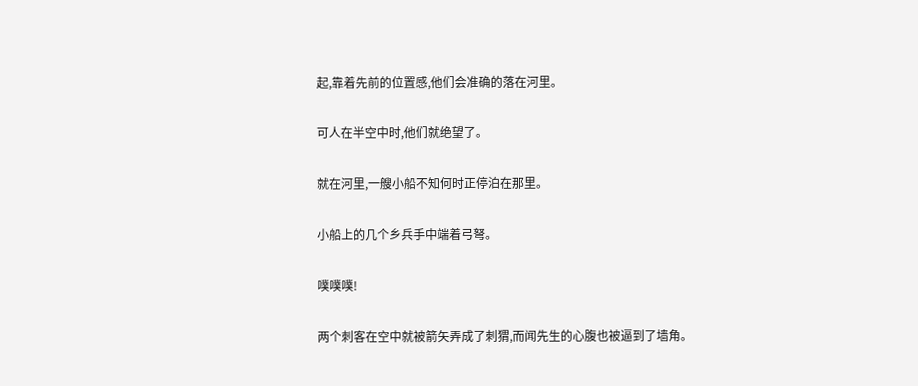起,靠着先前的位置感,他们会准确的落在河里。

可人在半空中时,他们就绝望了。

就在河里,一艘小船不知何时正停泊在那里。

小船上的几个乡兵手中端着弓弩。

噗噗噗!

两个刺客在空中就被箭矢弄成了刺猬,而闻先生的心腹也被逼到了墙角。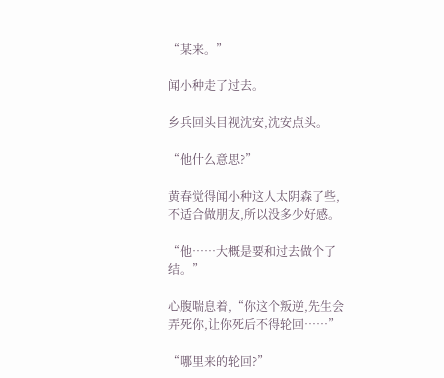“某来。”

闻小种走了过去。

乡兵回头目视沈安,沈安点头。

“他什么意思?”

黄春觉得闻小种这人太阴森了些,不适合做朋友,所以没多少好感。

“他……大概是要和过去做个了结。”

心腹喘息着,“你这个叛逆,先生会弄死你,让你死后不得轮回……”

“哪里来的轮回?”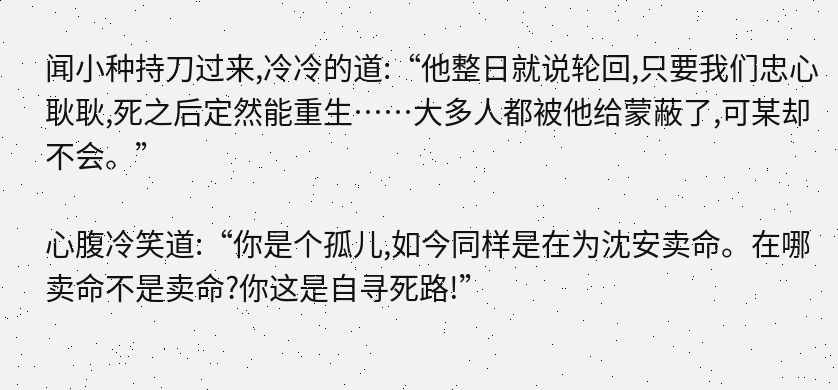闻小种持刀过来,冷冷的道:“他整日就说轮回,只要我们忠心耿耿,死之后定然能重生……大多人都被他给蒙蔽了,可某却不会。”

心腹冷笑道:“你是个孤儿,如今同样是在为沈安卖命。在哪卖命不是卖命?你这是自寻死路!”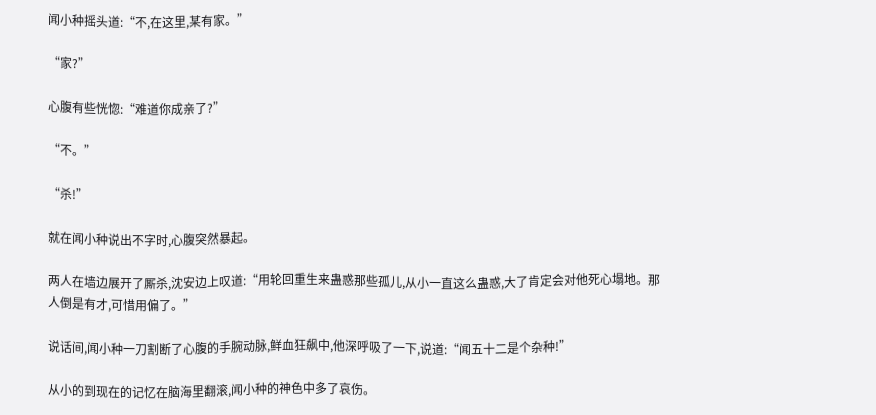闻小种摇头道:“不,在这里,某有家。”

“家?”

心腹有些恍惚:“难道你成亲了?”

“不。”

“杀!”

就在闻小种说出不字时,心腹突然暴起。

两人在墙边展开了厮杀,沈安边上叹道:“用轮回重生来蛊惑那些孤儿,从小一直这么蛊惑,大了肯定会对他死心塌地。那人倒是有才,可惜用偏了。”

说话间,闻小种一刀割断了心腹的手腕动脉,鲜血狂飙中,他深呼吸了一下,说道:“闻五十二是个杂种!”

从小的到现在的记忆在脑海里翻滚,闻小种的神色中多了哀伤。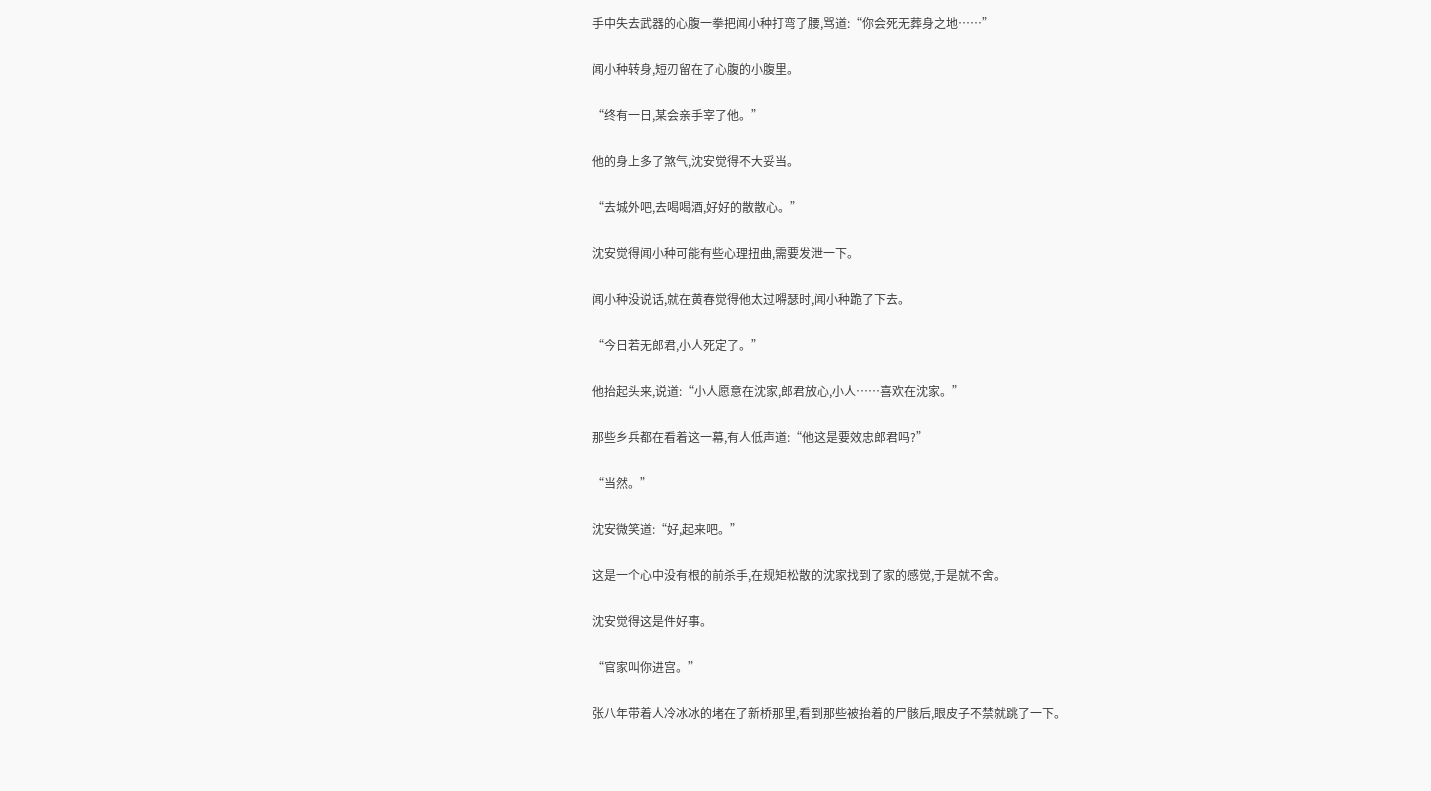手中失去武器的心腹一拳把闻小种打弯了腰,骂道:“你会死无葬身之地……”

闻小种转身,短刃留在了心腹的小腹里。

“终有一日,某会亲手宰了他。”

他的身上多了煞气,沈安觉得不大妥当。

“去城外吧,去喝喝酒,好好的散散心。”

沈安觉得闻小种可能有些心理扭曲,需要发泄一下。

闻小种没说话,就在黄春觉得他太过嘚瑟时,闻小种跪了下去。

“今日若无郎君,小人死定了。”

他抬起头来,说道:“小人愿意在沈家,郎君放心,小人……喜欢在沈家。”

那些乡兵都在看着这一幕,有人低声道:“他这是要效忠郎君吗?”

“当然。”

沈安微笑道:“好,起来吧。”

这是一个心中没有根的前杀手,在规矩松散的沈家找到了家的感觉,于是就不舍。

沈安觉得这是件好事。

“官家叫你进宫。”

张八年带着人冷冰冰的堵在了新桥那里,看到那些被抬着的尸骸后,眼皮子不禁就跳了一下。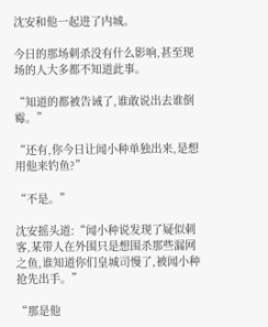沈安和他一起进了内城。

今日的那场刺杀没有什么影响,甚至现场的人大多都不知道此事。

“知道的都被告诫了,谁敢说出去谁倒霉。”

“还有,你今日让闻小种单独出来,是想用他来钓鱼?”

“不是。”

沈安摇头道:“闻小种说发现了疑似刺客,某带人在外围只是想围杀那些漏网之鱼,谁知道你们皇城司慢了,被闻小种抢先出手。”

“那是他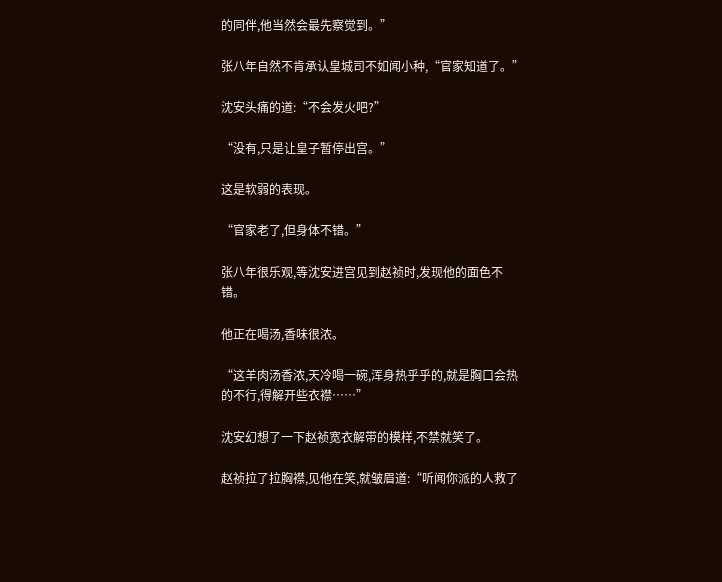的同伴,他当然会最先察觉到。”

张八年自然不肯承认皇城司不如闻小种,“官家知道了。”

沈安头痛的道:“不会发火吧?”

“没有,只是让皇子暂停出宫。”

这是软弱的表现。

“官家老了,但身体不错。”

张八年很乐观,等沈安进宫见到赵祯时,发现他的面色不错。

他正在喝汤,香味很浓。

“这羊肉汤香浓,天冷喝一碗,浑身热乎乎的,就是胸口会热的不行,得解开些衣襟……”

沈安幻想了一下赵祯宽衣解带的模样,不禁就笑了。

赵祯拉了拉胸襟,见他在笑,就皱眉道:“听闻你派的人救了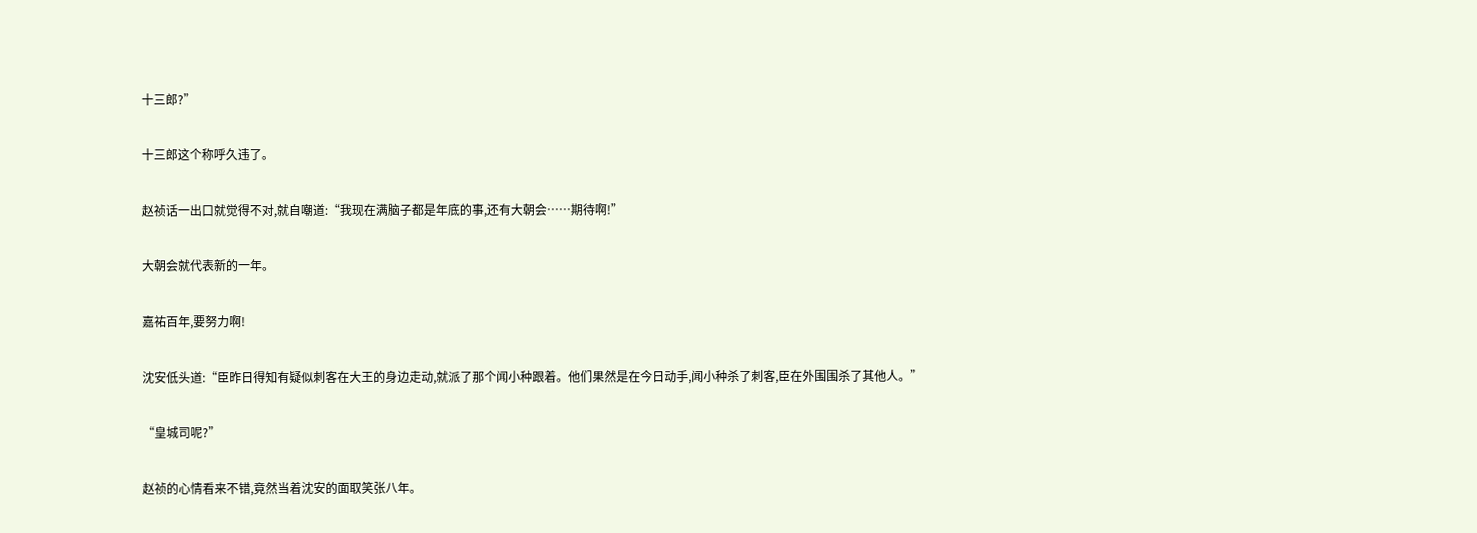十三郎?”

十三郎这个称呼久违了。

赵祯话一出口就觉得不对,就自嘲道:“我现在满脑子都是年底的事,还有大朝会……期待啊!”

大朝会就代表新的一年。

嘉祐百年,要努力啊!

沈安低头道:“臣昨日得知有疑似刺客在大王的身边走动,就派了那个闻小种跟着。他们果然是在今日动手,闻小种杀了刺客,臣在外围围杀了其他人。”

“皇城司呢?”

赵祯的心情看来不错,竟然当着沈安的面取笑张八年。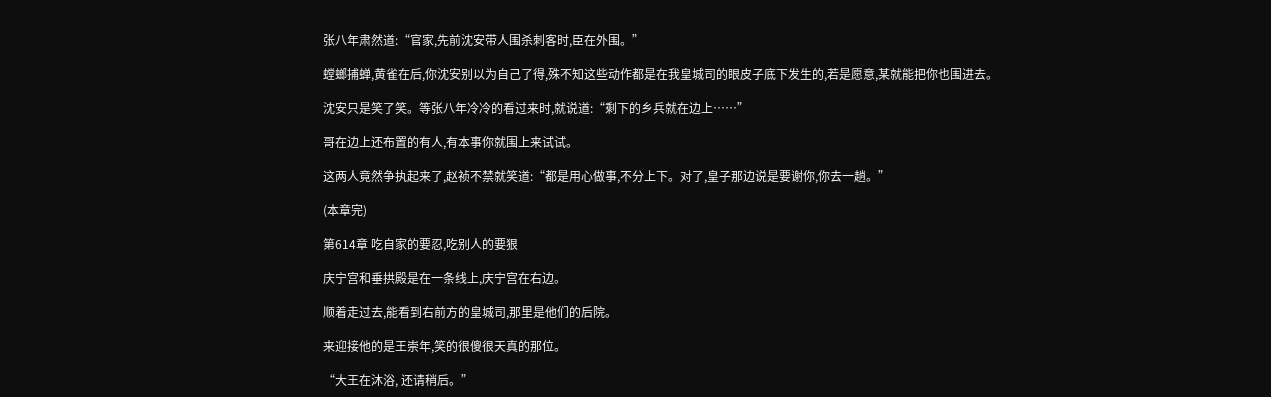张八年肃然道:“官家,先前沈安带人围杀刺客时,臣在外围。”

螳螂捕蝉,黄雀在后,你沈安别以为自己了得,殊不知这些动作都是在我皇城司的眼皮子底下发生的,若是愿意,某就能把你也围进去。

沈安只是笑了笑。等张八年冷冷的看过来时,就说道:“剩下的乡兵就在边上……”

哥在边上还布置的有人,有本事你就围上来试试。

这两人竟然争执起来了,赵祯不禁就笑道:“都是用心做事,不分上下。对了,皇子那边说是要谢你,你去一趟。”

(本章完)

第614章 吃自家的要忍,吃别人的要狠

庆宁宫和垂拱殿是在一条线上,庆宁宫在右边。

顺着走过去,能看到右前方的皇城司,那里是他们的后院。

来迎接他的是王崇年,笑的很傻很天真的那位。

“大王在沐浴, 还请稍后。”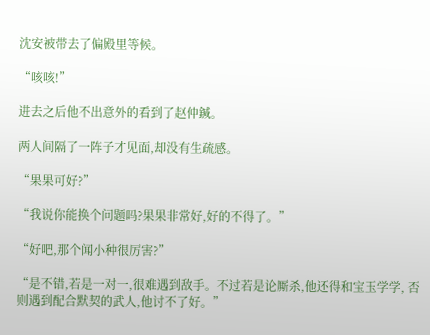沈安被带去了偏殿里等候。

“咳咳!”

进去之后他不出意外的看到了赵仲鍼。

两人间隔了一阵子才见面,却没有生疏感。

“果果可好?”

“我说你能换个问题吗?果果非常好,好的不得了。”

“好吧,那个闻小种很厉害?”

“是不错,若是一对一,很难遇到敌手。不过若是论厮杀,他还得和宝玉学学, 否则遇到配合默契的武人,他讨不了好。”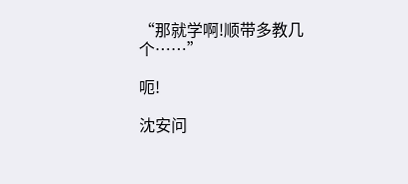“那就学啊!顺带多教几个……”

呃!

沈安问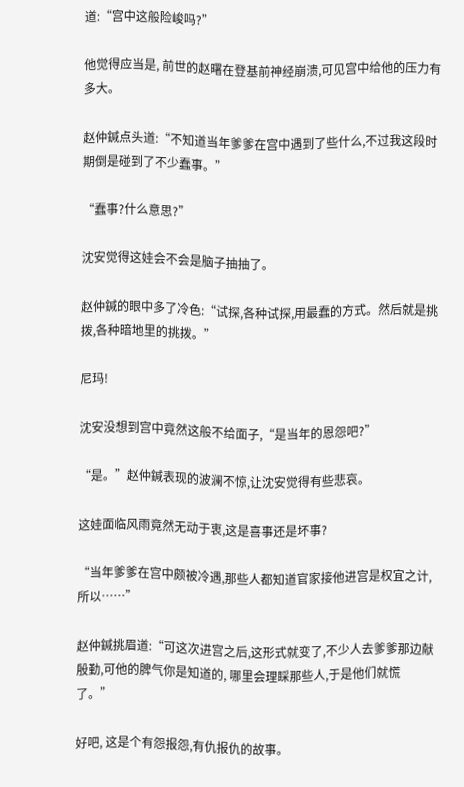道:“宫中这般险峻吗?”

他觉得应当是, 前世的赵曙在登基前神经崩溃,可见宫中给他的压力有多大。

赵仲鍼点头道:“不知道当年爹爹在宫中遇到了些什么,不过我这段时期倒是碰到了不少蠢事。”

“蠢事?什么意思?”

沈安觉得这娃会不会是脑子抽抽了。

赵仲鍼的眼中多了冷色:“试探,各种试探,用最蠢的方式。然后就是挑拨,各种暗地里的挑拨。”

尼玛!

沈安没想到宫中竟然这般不给面子,“是当年的恩怨吧?”

“是。”赵仲鍼表现的波澜不惊,让沈安觉得有些悲哀。

这娃面临风雨竟然无动于衷,这是喜事还是坏事?

“当年爹爹在宫中颇被冷遇,那些人都知道官家接他进宫是权宜之计,所以……”

赵仲鍼挑眉道:“可这次进宫之后,这形式就变了,不少人去爹爹那边献殷勤,可他的脾气你是知道的, 哪里会理睬那些人,于是他们就慌了。”

好吧, 这是个有怨报怨,有仇报仇的故事。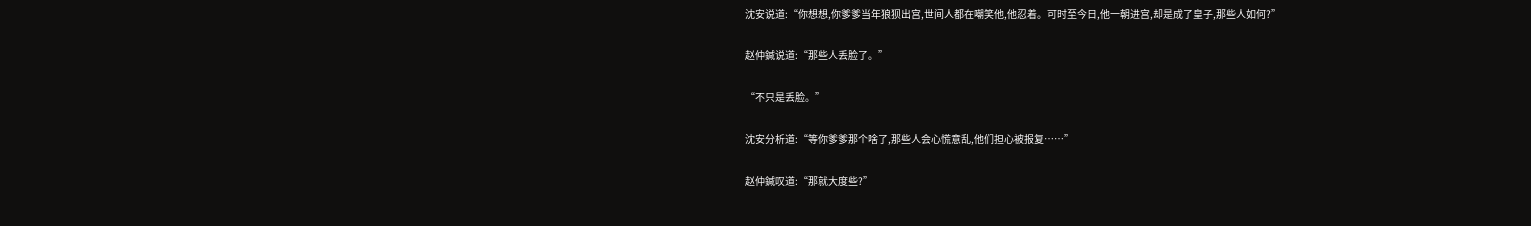沈安说道:“你想想,你爹爹当年狼狈出宫,世间人都在嘲笑他,他忍着。可时至今日,他一朝进宫,却是成了皇子,那些人如何?”

赵仲鍼说道:“那些人丢脸了。”

“不只是丢脸。”

沈安分析道:“等你爹爹那个啥了,那些人会心慌意乱,他们担心被报复……”

赵仲鍼叹道:“那就大度些?”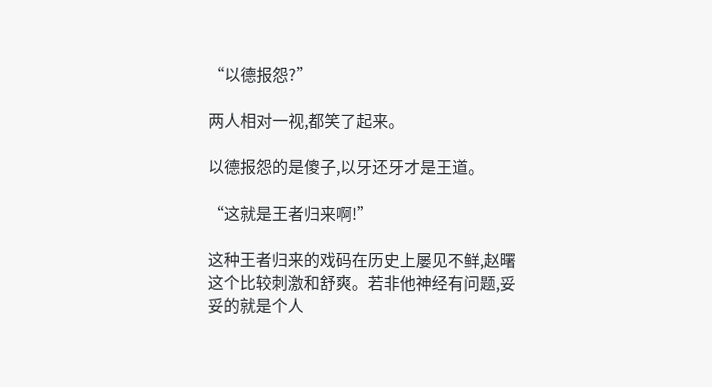“以德报怨?”

两人相对一视,都笑了起来。

以德报怨的是傻子,以牙还牙才是王道。

“这就是王者归来啊!”

这种王者归来的戏码在历史上屡见不鲜,赵曙这个比较刺激和舒爽。若非他神经有问题,妥妥的就是个人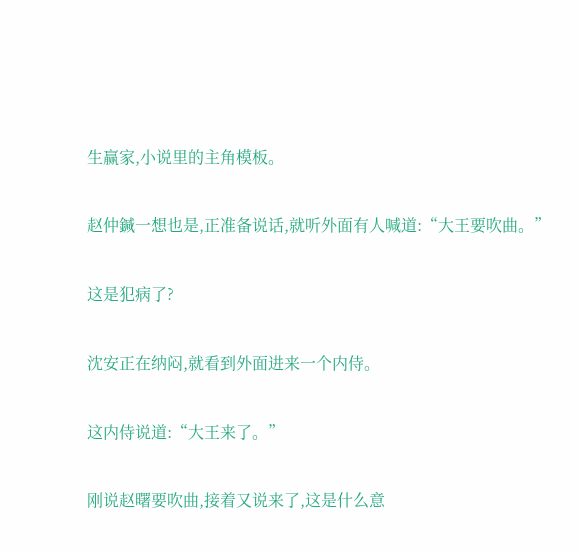生赢家,小说里的主角模板。

赵仲鍼一想也是,正准备说话,就听外面有人喊道:“大王要吹曲。”

这是犯病了?

沈安正在纳闷,就看到外面进来一个内侍。

这内侍说道:“大王来了。”

刚说赵曙要吹曲,接着又说来了,这是什么意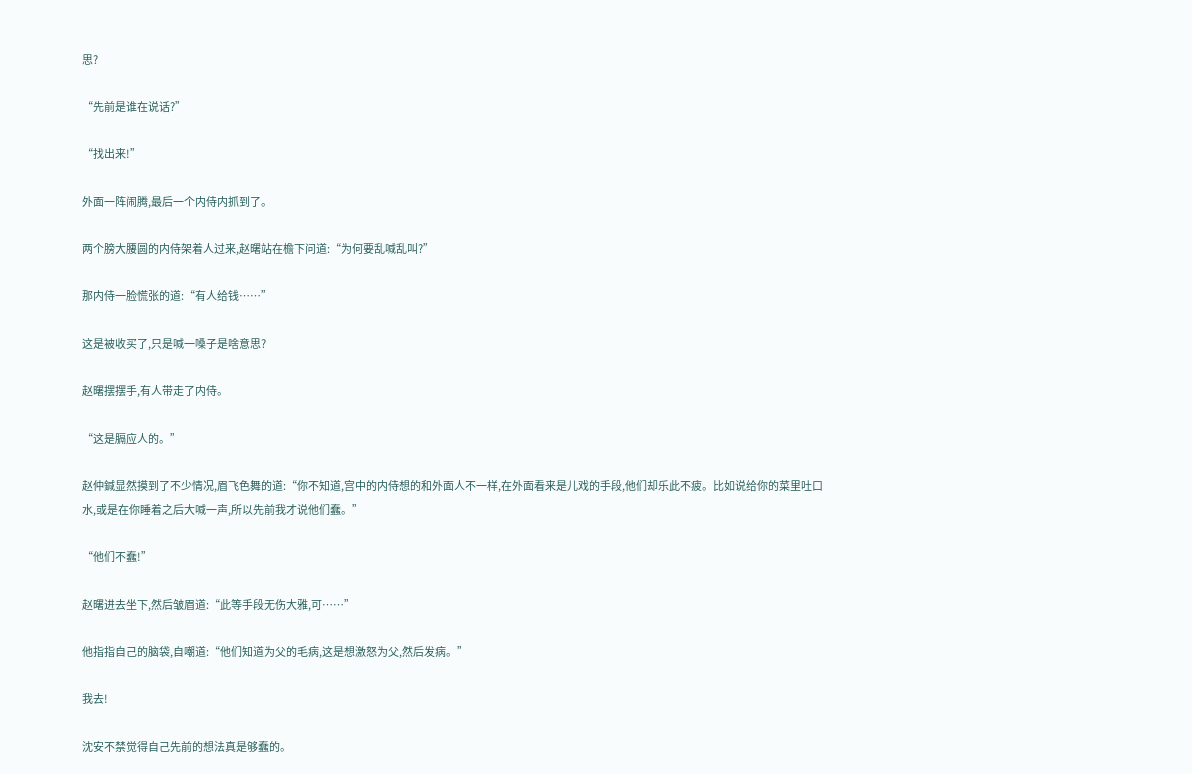思?

“先前是谁在说话?”

“找出来!”

外面一阵闹腾,最后一个内侍内抓到了。

两个膀大腰圆的内侍架着人过来,赵曙站在檐下问道:“为何要乱喊乱叫?”

那内侍一脸慌张的道:“有人给钱……”

这是被收买了,只是喊一嗓子是啥意思?

赵曙摆摆手,有人带走了内侍。

“这是膈应人的。”

赵仲鍼显然摸到了不少情况,眉飞色舞的道:“你不知道,宫中的内侍想的和外面人不一样,在外面看来是儿戏的手段,他们却乐此不疲。比如说给你的菜里吐口水,或是在你睡着之后大喊一声,所以先前我才说他们蠢。”

“他们不蠢!”

赵曙进去坐下,然后皱眉道:“此等手段无伤大雅,可……”

他指指自己的脑袋,自嘲道:“他们知道为父的毛病,这是想激怒为父,然后发病。”

我去!

沈安不禁觉得自己先前的想法真是够蠢的。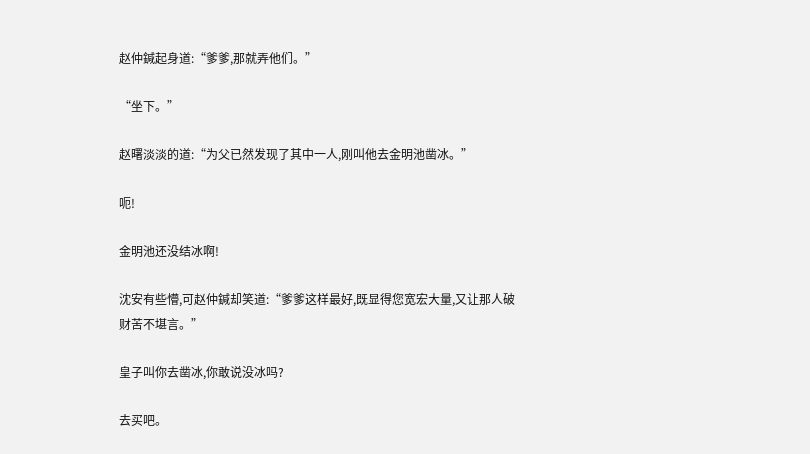赵仲鍼起身道:“爹爹,那就弄他们。”

“坐下。”

赵曙淡淡的道:“为父已然发现了其中一人,刚叫他去金明池凿冰。”

呃!

金明池还没结冰啊!

沈安有些懵,可赵仲鍼却笑道:“爹爹这样最好,既显得您宽宏大量,又让那人破财苦不堪言。”

皇子叫你去凿冰,你敢说没冰吗?

去买吧。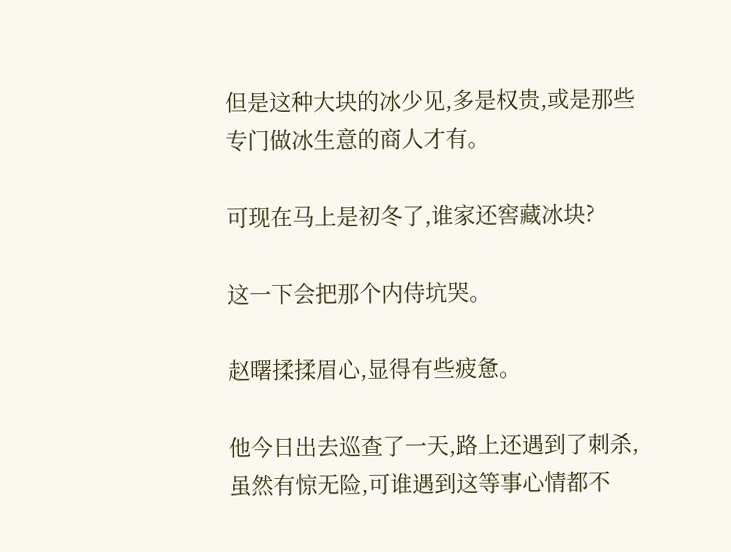但是这种大块的冰少见,多是权贵,或是那些专门做冰生意的商人才有。

可现在马上是初冬了,谁家还窖藏冰块?

这一下会把那个内侍坑哭。

赵曙揉揉眉心,显得有些疲惫。

他今日出去巡查了一天,路上还遇到了刺杀,虽然有惊无险,可谁遇到这等事心情都不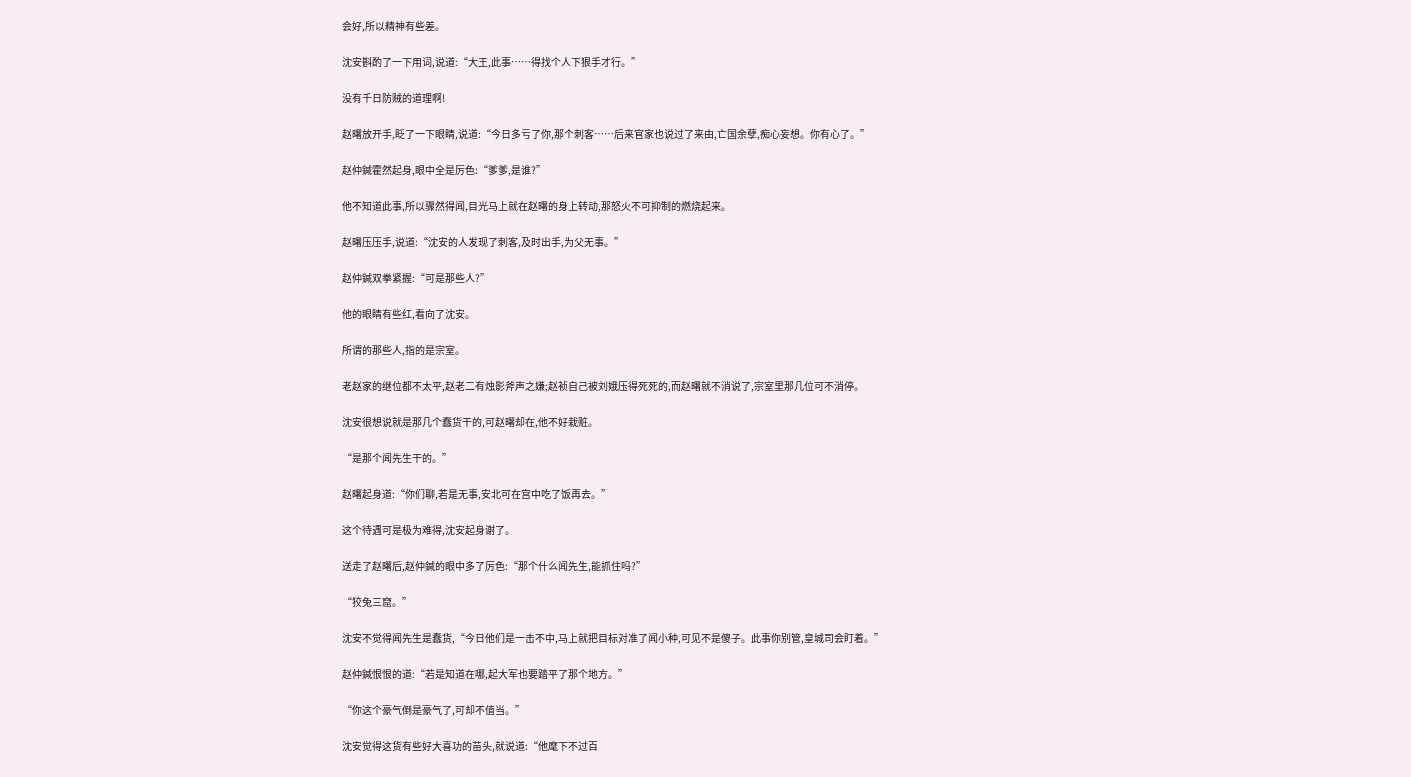会好,所以精神有些差。

沈安斟酌了一下用词,说道:“大王,此事……得找个人下狠手才行。”

没有千日防贼的道理啊!

赵曙放开手,眨了一下眼睛,说道:“今日多亏了你,那个刺客……后来官家也说过了来由,亡国余孽,痴心妄想。你有心了。”

赵仲鍼霍然起身,眼中全是厉色:“爹爹,是谁?”

他不知道此事,所以骤然得闻,目光马上就在赵曙的身上转动,那怒火不可抑制的燃烧起来。

赵曙压压手,说道:“沈安的人发现了刺客,及时出手,为父无事。”

赵仲鍼双拳紧握:“可是那些人?”

他的眼睛有些红,看向了沈安。

所谓的那些人,指的是宗室。

老赵家的继位都不太平,赵老二有烛影斧声之嫌;赵祯自己被刘娥压得死死的,而赵曙就不消说了,宗室里那几位可不消停。

沈安很想说就是那几个蠢货干的,可赵曙却在,他不好栽赃。

“是那个闻先生干的。”

赵曙起身道:“你们聊,若是无事,安北可在宫中吃了饭再去。”

这个待遇可是极为难得,沈安起身谢了。

送走了赵曙后,赵仲鍼的眼中多了厉色:“那个什么闻先生,能抓住吗?”

“狡兔三窟。”

沈安不觉得闻先生是蠢货,“今日他们是一击不中,马上就把目标对准了闻小种,可见不是傻子。此事你别管,皇城司会盯着。”

赵仲鍼恨恨的道:“若是知道在哪,起大军也要踏平了那个地方。”

“你这个豪气倒是豪气了,可却不值当。”

沈安觉得这货有些好大喜功的苗头,就说道:“他麾下不过百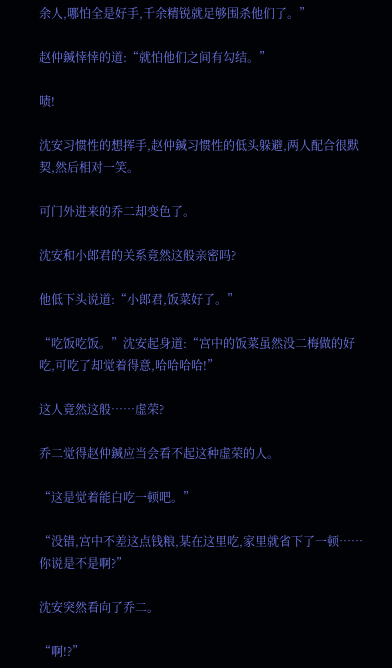余人,哪怕全是好手,千余精锐就足够围杀他们了。”

赵仲鍼悻悻的道:“就怕他们之间有勾结。”

啧!

沈安习惯性的想挥手,赵仲鍼习惯性的低头躲避,两人配合很默契,然后相对一笑。

可门外进来的乔二却变色了。

沈安和小郎君的关系竟然这般亲密吗?

他低下头说道:“小郎君,饭菜好了。”

“吃饭吃饭。”沈安起身道:“宫中的饭菜虽然没二梅做的好吃,可吃了却觉着得意,哈哈哈哈!”

这人竟然这般……虚荣?

乔二觉得赵仲鍼应当会看不起这种虚荣的人。

“这是觉着能白吃一顿吧。”

“没错,宫中不差这点钱粮,某在这里吃,家里就省下了一顿……你说是不是啊?”

沈安突然看向了乔二。

“啊!?”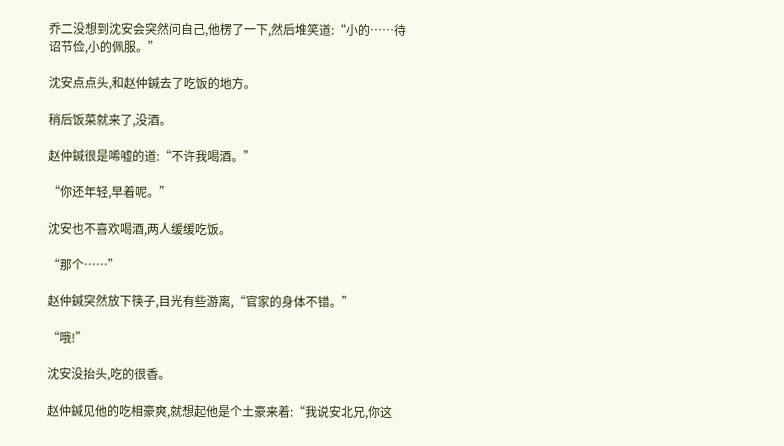乔二没想到沈安会突然问自己,他楞了一下,然后堆笑道:“小的……待诏节俭,小的佩服。”

沈安点点头,和赵仲鍼去了吃饭的地方。

稍后饭菜就来了,没酒。

赵仲鍼很是唏嘘的道:“不许我喝酒。”

“你还年轻,早着呢。”

沈安也不喜欢喝酒,两人缓缓吃饭。

“那个……”

赵仲鍼突然放下筷子,目光有些游离,“官家的身体不错。”

“哦!”

沈安没抬头,吃的很香。

赵仲鍼见他的吃相豪爽,就想起他是个土豪来着:“我说安北兄,你这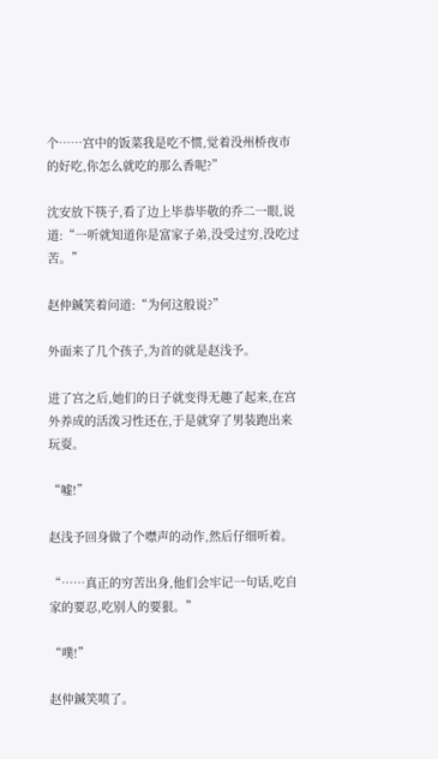个……宫中的饭菜我是吃不惯,觉着没州桥夜市的好吃,你怎么就吃的那么香呢?”

沈安放下筷子,看了边上毕恭毕敬的乔二一眼,说道:“一听就知道你是富家子弟,没受过穷,没吃过苦。”

赵仲鍼笑着问道:“为何这般说?”

外面来了几个孩子,为首的就是赵浅予。

进了宫之后,她们的日子就变得无趣了起来,在宫外养成的活泼习性还在,于是就穿了男装跑出来玩耍。

“嘘!”

赵浅予回身做了个噤声的动作,然后仔细听着。

“……真正的穷苦出身,他们会牢记一句话,吃自家的要忍,吃别人的要狠。”

“噗!”

赵仲鍼笑喷了。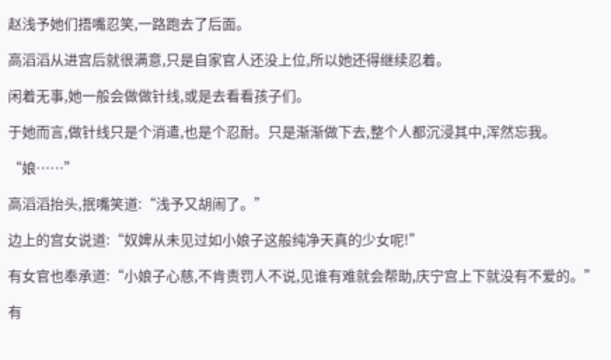赵浅予她们捂嘴忍笑,一路跑去了后面。

高滔滔从进宫后就很满意,只是自家官人还没上位,所以她还得继续忍着。

闲着无事,她一般会做做针线,或是去看看孩子们。

于她而言,做针线只是个消遣,也是个忍耐。只是渐渐做下去,整个人都沉浸其中,浑然忘我。

“娘……”

高滔滔抬头,抿嘴笑道:“浅予又胡闹了。”

边上的宫女说道:“奴婢从未见过如小娘子这般纯净天真的少女呢!”

有女官也奉承道:“小娘子心慈,不肯责罚人不说,见谁有难就会帮助,庆宁宫上下就没有不爱的。”

有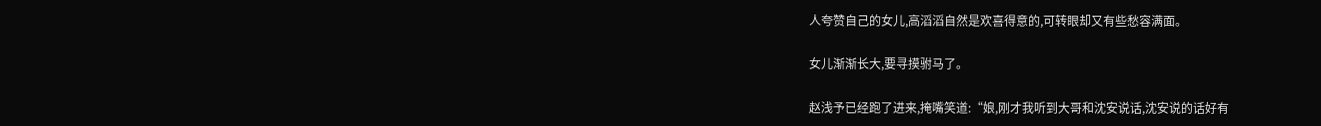人夸赞自己的女儿,高滔滔自然是欢喜得意的,可转眼却又有些愁容满面。

女儿渐渐长大,要寻摸驸马了。

赵浅予已经跑了进来,掩嘴笑道:“娘,刚才我听到大哥和沈安说话,沈安说的话好有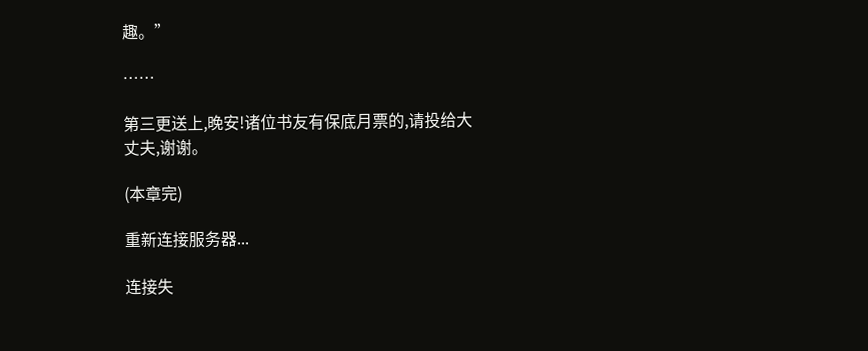趣。”

……

第三更送上,晚安!诸位书友有保底月票的,请投给大丈夫,谢谢。

(本章完)

重新连接服务器...

连接失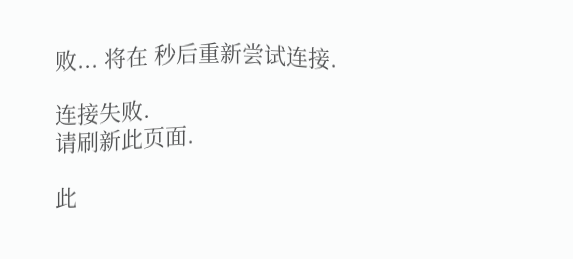败... 将在 秒后重新尝试连接.

连接失败.
请刷新此页面.

此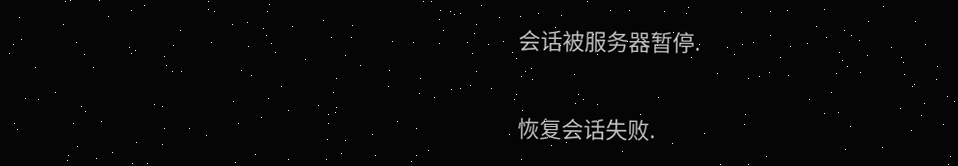会话被服务器暂停.

恢复会话失败.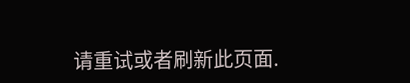请重试或者刷新此页面.